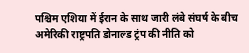पश्चिम एशिया में ईरान के साथ जारी लंबे संघर्ष के बीच अमेरिकी राष्ट्रपति डोनाल्ड ट्रंप की नीति को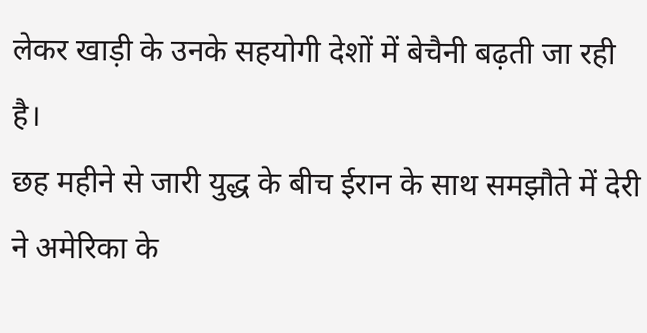लेकर खाड़ी के उनके सहयोगी देशों में बेचैनी बढ़ती जा रही है।
छह महीने से जारी युद्ध के बीच ईरान के साथ समझौते में देरी ने अमेरिका के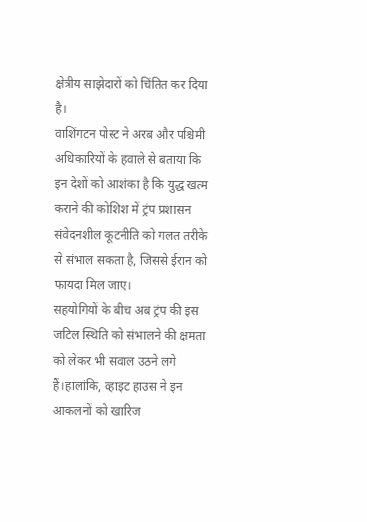क्षेत्रीय साझेदारों को चिंतित कर दिया है।
वाशिंगटन पोस्ट ने अरब और पश्चिमी अधिकारियों के हवाले से बताया कि इन देशों को आशंका है कि युद्ध खत्म कराने की कोशिश में ट्रंप प्रशासन संवेदनशील कूटनीति को गलत तरीके से संभाल सकता है, जिससे ईरान को फायदा मिल जाए।
सहयोगियों के बीच अब ट्रंप की इस जटिल स्थिति को संभालने की क्षमता को लेकर भी सवाल उठने लगे हैं।हालांकि, व्हाइट हाउस ने इन आकलनों को खारिज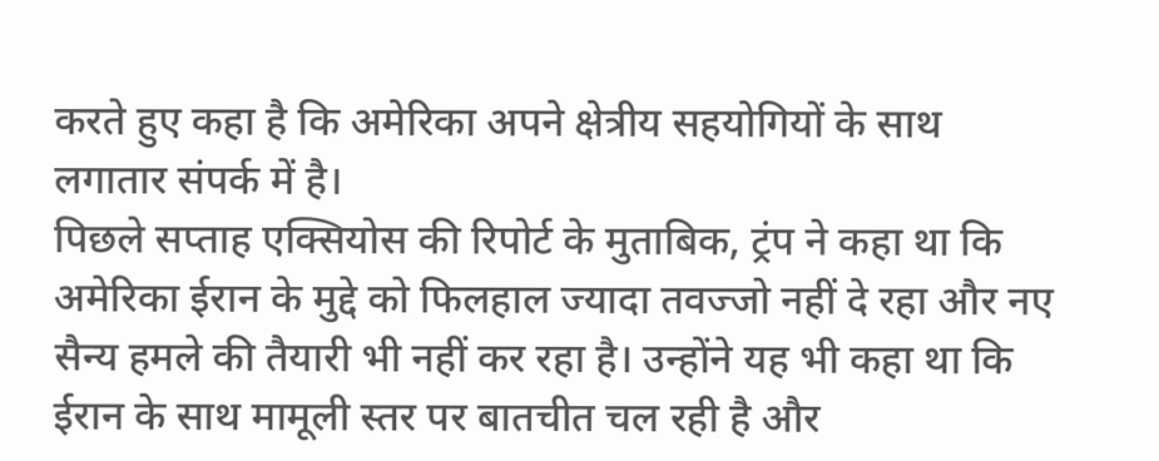करते हुए कहा है कि अमेरिका अपने क्षेत्रीय सहयोगियों के साथ लगातार संपर्क में है।
पिछले सप्ताह एक्सियोस की रिपोर्ट के मुताबिक, ट्रंप ने कहा था कि अमेरिका ईरान के मुद्दे को फिलहाल ज्यादा तवज्जो नहीं दे रहा और नए सैन्य हमले की तैयारी भी नहीं कर रहा है। उन्होंने यह भी कहा था कि ईरान के साथ मामूली स्तर पर बातचीत चल रही है और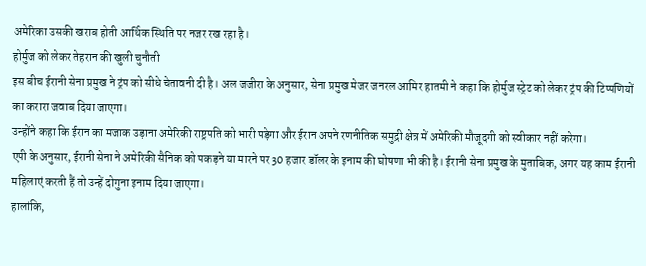अमेरिका उसकी खराब होती आर्थिक स्थिति पर नजर रख रहा है।
होर्मुज को लेकर तेहरान की खुली चुनौती
इस बीच ईरानी सेना प्रमुख ने ट्रंप को सीधे चेतावनी दी है। अल जजीरा के अनुसार, सेना प्रमुख मेजर जनरल आमिर हातमी ने कहा कि होर्मुज स्ट्रेट को लेकर ट्रंप की टिप्पणियों का करारा जवाब दिया जाएगा।
उन्होंने कहा कि ईरान का मजाक उड़ाना अमेरिकी राष्ट्रपति को भारी पड़ेगा और ईरान अपने रणनीतिक समुद्री क्षेत्र में अमेरिकी मौजूदगी को स्वीकार नहीं करेगा।
एपी के अनुसार, ईरानी सेना ने अमेरिकी सैनिक को पकड़ने या मारने पर 30 हजार डॉलर के इनाम की घोषणा भी की है। ईरानी सेना प्रमुख के मुताबिक, अगर यह काम ईरानी महिलाएं करती हैं तो उन्हें दोगुना इनाम दिया जाएगा।
हालांकि,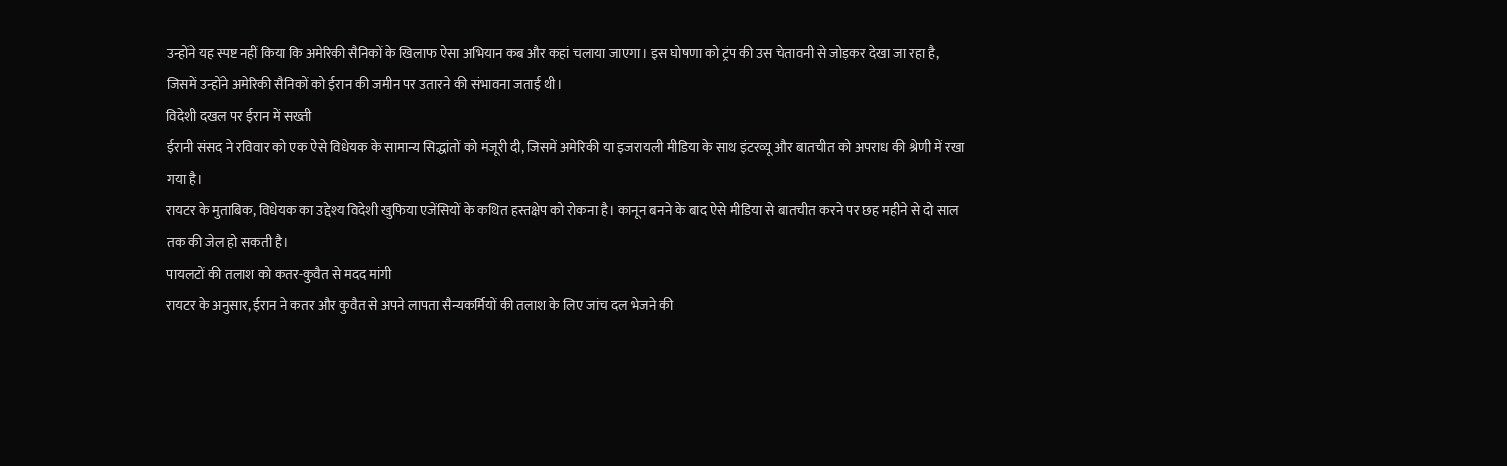उन्होंने यह स्पष्ट नहीं किया कि अमेरिकी सैनिकों के खिलाफ ऐसा अभियान कब और कहां चलाया जाएगा। इस घोषणा को ट्रंप की उस चेतावनी से जोड़कर देखा जा रहा है, जिसमें उन्होंने अमेरिकी सैनिकों को ईरान की जमीन पर उतारने की संभावना जताई थी।
विदेशी दखल पर ईरान में सख्ती
ईरानी संसद ने रविवार को एक ऐसे विधेयक के सामान्य सिद्धांतों को मंजूरी दी, जिसमें अमेरिकी या इजरायली मीडिया के साथ इंटरव्यू और बातचीत को अपराध की श्रेणी में रखा गया है।
रायटर के मुताबिक, विधेयक का उद्देश्य विदेशी खुफिया एजेंसियों के कथित हस्तक्षेप को रोकना है। कानून बनने के बाद ऐसे मीडिया से बातचीत करने पर छह महीने से दो साल तक की जेल हो सकती है।
पायलटों की तलाश को कतर-कुवैत से मदद मांगी
रायटर के अनुसार, ईरान ने कतर और कुवैत से अपने लापता सैन्यकर्मियों की तलाश के लिए जांच दल भेजने की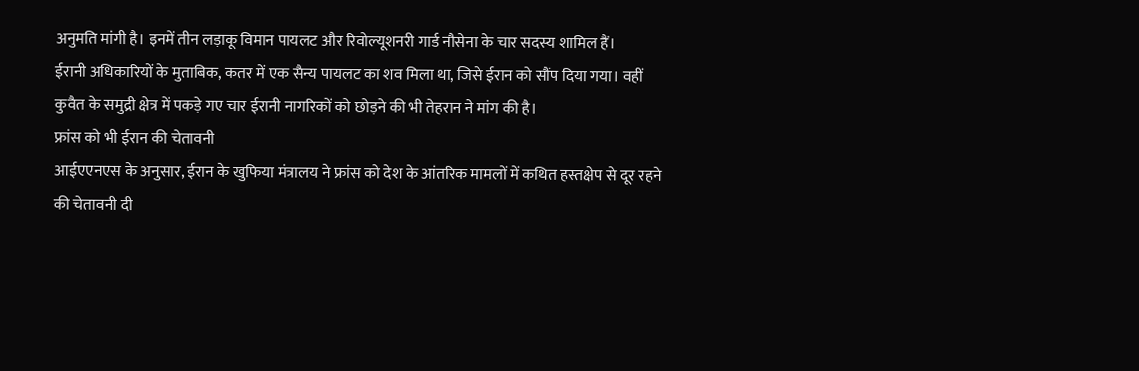अनुमति मांगी है। इनमें तीन लड़ाकू विमान पायलट और रिवोल्यूशनरी गार्ड नौसेना के चार सदस्य शामिल हैं।
ईरानी अधिकारियों के मुताबिक, कतर में एक सैन्य पायलट का शव मिला था, जिसे ईरान को सौंप दिया गया। वहीं कुवैत के समुद्री क्षेत्र में पकड़े गए चार ईरानी नागरिकों को छोड़ने की भी तेहरान ने मांग की है।
फ्रांस को भी ईरान की चेतावनी
आईएएनएस के अनुसार, ईरान के खुफिया मंत्रालय ने फ्रांस को देश के आंतरिक मामलों में कथित हस्तक्षेप से दूर रहने की चेतावनी दी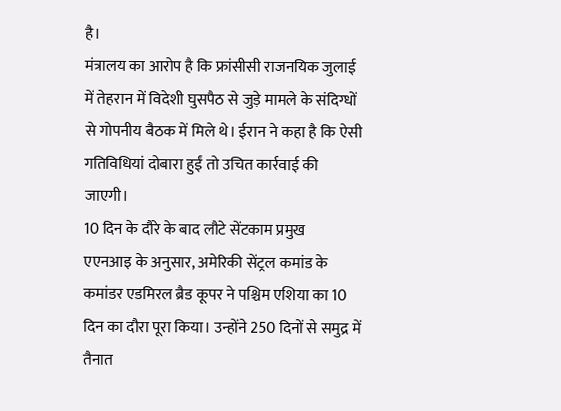है।
मंत्रालय का आरोप है कि फ्रांसीसी राजनयिक जुलाई में तेहरान में विदेशी घुसपैठ से जुड़े मामले के संदिग्धों से गोपनीय बैठक में मिले थे। ईरान ने कहा है कि ऐसी गतिविधियां दोबारा हुईं तो उचित कार्रवाई की जाएगी।
10 दिन के दौरे के बाद लौटे सेंटकाम प्रमुख
एएनआइ के अनुसार, अमेरिकी सेंट्रल कमांड के कमांडर एडमिरल ब्रैड कूपर ने पश्चिम एशिया का 10 दिन का दौरा पूरा किया। उन्होंने 250 दिनों से समुद्र में तैनात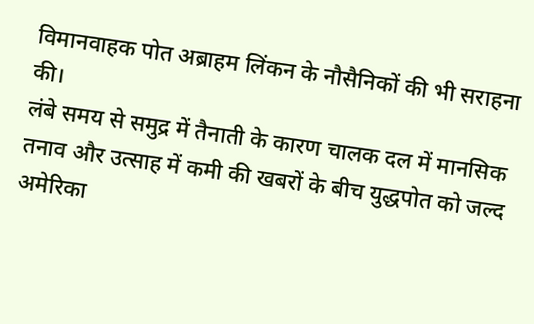विमानवाहक पोत अब्राहम लिंकन के नौसैनिकों की भी सराहना की।
लंबे समय से समुद्र में तैनाती के कारण चालक दल में मानसिक तनाव और उत्साह में कमी की खबरों के बीच युद्धपोत को जल्द अमेरिका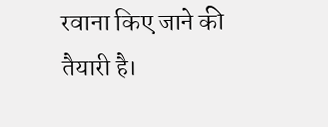रवाना किए जाने की तैयारी है।